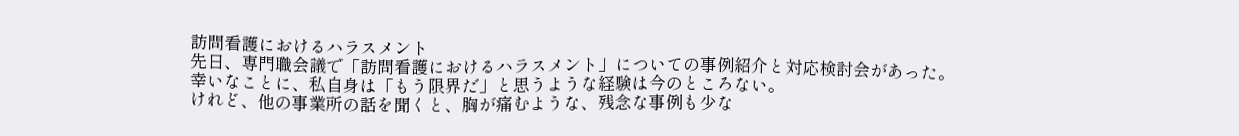訪問看護におけるハラスメント
先日、専門職会議で「訪問看護におけるハラスメント」についての事例紹介と対応検討会があった。
幸いなことに、私自身は「もう限界だ」と思うような経験は今のところない。
けれど、他の事業所の話を聞くと、胸が痛むような、残念な事例も少な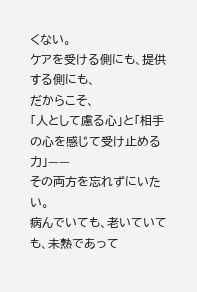くない。
ケアを受ける側にも、提供する側にも、
だからこそ、
「人として慮る心」と「相手の心を感じて受け止める力」——
その両方を忘れずにいたい。
病んでいても、老いていても、未熟であって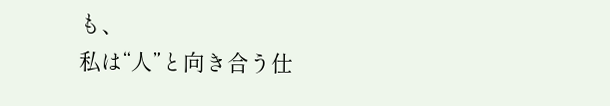も、
私は“人”と向き合う仕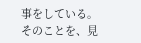事をしている。
そのことを、見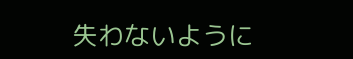失わないように